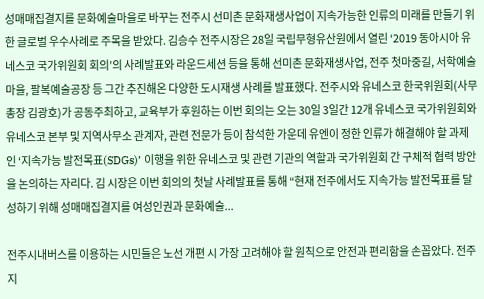성매매집결지를 문화예술마을로 바꾸는 전주시 선미촌 문화재생사업이 지속가능한 인류의 미래를 만들기 위한 글로벌 우수사례로 주목을 받았다. 김승수 전주시장은 28일 국립무형유산원에서 열린 ‘2019 동아시아 유네스코 국가위원회 회의’의 사례발표와 라운드세션 등을 통해 선미촌 문화재생사업, 전주 첫마중길, 서학예술마을, 팔복예술공장 등 그간 추진해온 다양한 도시재생 사례를 발표했다. 전주시와 유네스코 한국위원회(사무총장 김광호)가 공동주최하고, 교육부가 후원하는 이번 회의는 오는 30일 3일간 12개 유네스코 국가위원회와 유네스코 본부 및 지역사무소 관계자, 관련 전문가 등이 참석한 가운데 유엔이 정한 인류가 해결해야 할 과제인 ‘지속가능 발전목표(SDGs)’ 이행을 위한 유네스코 및 관련 기관의 역할과 국가위원회 간 구체적 협력 방안을 논의하는 자리다. 김 시장은 이번 회의의 첫날 사례발표를 통해 “현재 전주에서도 지속가능 발전목표를 달성하기 위해 성매매집결지를 여성인권과 문화예술...

전주시내버스를 이용하는 시민들은 노선 개편 시 가장 고려해야 할 원칙으로 안전과 편리함을 손꼽았다. 전주지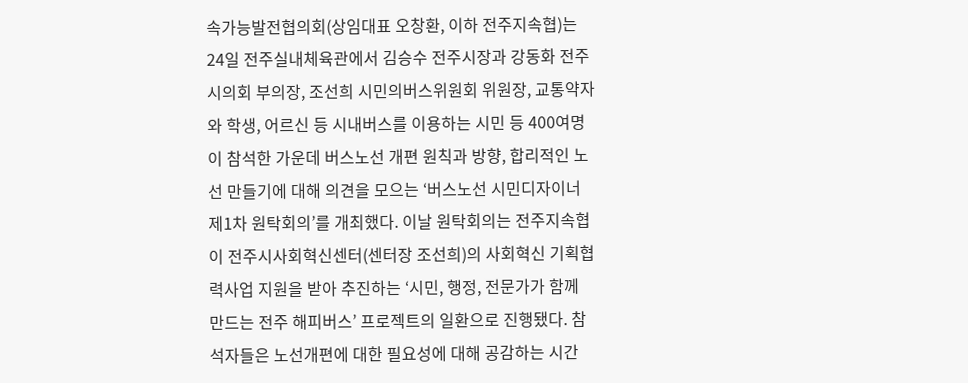속가능발전협의회(상임대표 오창환, 이하 전주지속협)는 24일 전주실내체육관에서 김승수 전주시장과 강동화 전주시의회 부의장, 조선희 시민의버스위원회 위원장, 교통약자와 학생, 어르신 등 시내버스를 이용하는 시민 등 400여명이 참석한 가운데 버스노선 개편 원칙과 방향, 합리적인 노선 만들기에 대해 의견을 모으는 ‘버스노선 시민디자이너 제1차 원탁회의’를 개최했다. 이날 원탁회의는 전주지속협이 전주시사회혁신센터(센터장 조선희)의 사회혁신 기획협력사업 지원을 받아 추진하는 ‘시민, 행정, 전문가가 함께 만드는 전주 해피버스’ 프로젝트의 일환으로 진행됐다. 참석자들은 노선개편에 대한 필요성에 대해 공감하는 시간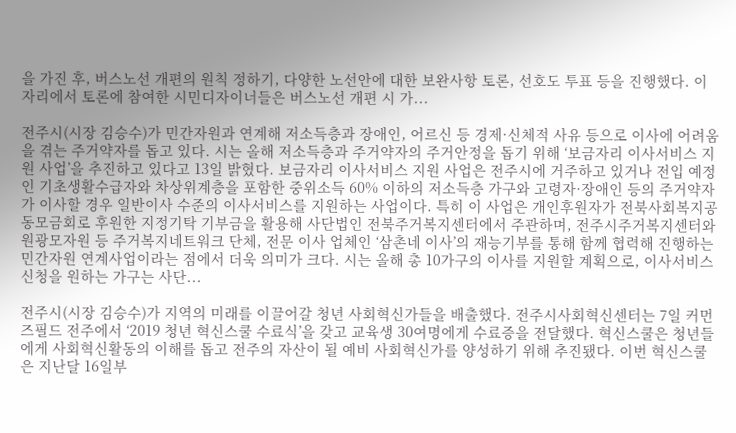을 가진 후, 버스노선 개편의 원칙 정하기, 다양한 노선안에 대한 보완사항 토론, 선호도 투표 등을 진행했다. 이 자리에서 토론에 참여한 시민디자이너들은 버스노선 개편 시 가...

전주시(시장 김승수)가 민간자원과 연계해 저소득층과 장애인, 어르신 등 경제·신체적 사유 등으로 이사에 어려움을 겪는 주거약자를 돕고 있다. 시는 올해 저소득층과 주거약자의 주거안정을 돕기 위해 ‘보금자리 이사서비스 지원 사업’을 추진하고 있다고 13일 밝혔다. 보금자리 이사서비스 지원 사업은 전주시에 거주하고 있거나 전입 예정인 기초생활수급자와 차상위계층을 포함한 중위소득 60% 이하의 저소득층 가구와 고령자·장애인 등의 주거약자가 이사할 경우 일반이사 수준의 이사서비스를 지원하는 사업이다. 특히 이 사업은 개인후원자가 전북사회복지공동모금회로 후원한 지정기탁 기부금을 활용해 사단법인 전북주거복지센터에서 주관하며, 전주시주거복지센터와 원광모자원 등 주거복지네트워크 단체, 전문 이사 업체인 ‘삼촌네 이사’의 재능기부를 통해 함께 협력해 진행하는 민간자원 연계사업이라는 점에서 더욱 의미가 크다. 시는 올해 총 10가구의 이사를 지원할 계획으로, 이사서비스 신청을 원하는 가구는 사단...

전주시(시장 김승수)가 지역의 미래를 이끌어갈 청년 사회혁신가들을 배출했다. 전주시사회혁신센터는 7일 커먼즈필드 전주에서 ‘2019 청년 혁신스쿨 수료식’을 갖고 교육생 30여명에게 수료증을 전달했다. 혁신스쿨은 청년들에게 사회혁신활동의 이해를 돕고 전주의 자산이 될 예비 사회혁신가를 양성하기 위해 추진됐다. 이번 혁신스쿨은 지난달 16일부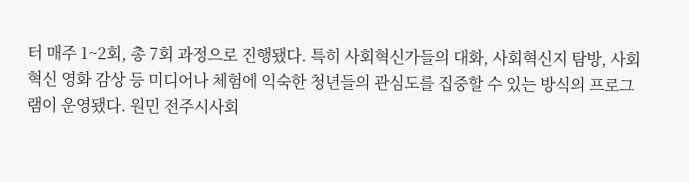터 매주 1~2회, 총 7회 과정으로 진행됐다. 특히 사회혁신가들의 대화, 사회혁신지 탐방, 사회혁신 영화 감상 등 미디어나 체험에 익숙한 청년들의 관심도를 집중할 수 있는 방식의 프로그램이 운영됐다. 원민 전주시사회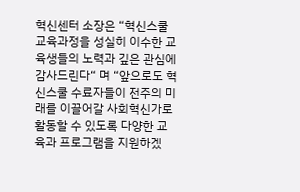혁신센터 소장은 “혁신스쿨 교육과정을 성실히 이수한 교육생들의 노력과 깊은 관심에 감사드린다“ 며 “앞으로도 혁신스쿨 수료자들이 전주의 미래를 이끌어갈 사회혁신가로 활동할 수 있도록 다양한 교육과 프로그램을 지원하겠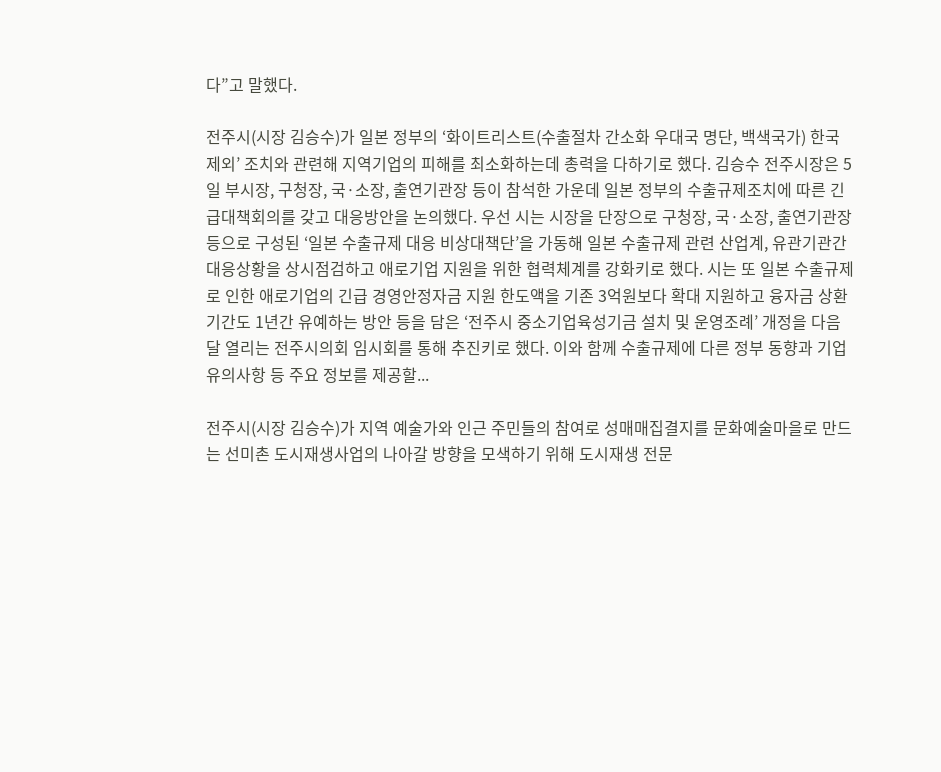다”고 말했다.

전주시(시장 김승수)가 일본 정부의 ‘화이트리스트(수출절차 간소화 우대국 명단, 백색국가) 한국 제외’ 조치와 관련해 지역기업의 피해를 최소화하는데 총력을 다하기로 했다. 김승수 전주시장은 5일 부시장, 구청장, 국·소장, 출연기관장 등이 참석한 가운데 일본 정부의 수출규제조치에 따른 긴급대책회의를 갖고 대응방안을 논의했다. 우선 시는 시장을 단장으로 구청장, 국·소장, 출연기관장 등으로 구성된 ‘일본 수출규제 대응 비상대책단’을 가동해 일본 수출규제 관련 산업계, 유관기관간 대응상황을 상시점검하고 애로기업 지원을 위한 협력체계를 강화키로 했다. 시는 또 일본 수출규제로 인한 애로기업의 긴급 경영안정자금 지원 한도액을 기존 3억원보다 확대 지원하고 융자금 상환기간도 1년간 유예하는 방안 등을 담은 ‘전주시 중소기업육성기금 설치 및 운영조례’ 개정을 다음 달 열리는 전주시의회 임시회를 통해 추진키로 했다. 이와 함께 수출규제에 다른 정부 동향과 기업유의사항 등 주요 정보를 제공할...

전주시(시장 김승수)가 지역 예술가와 인근 주민들의 참여로 성매매집결지를 문화예술마을로 만드는 선미촌 도시재생사업의 나아갈 방향을 모색하기 위해 도시재생 전문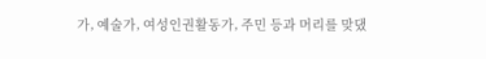가, 예술가, 여성인권활동가, 주민 등과 머리를 맞댔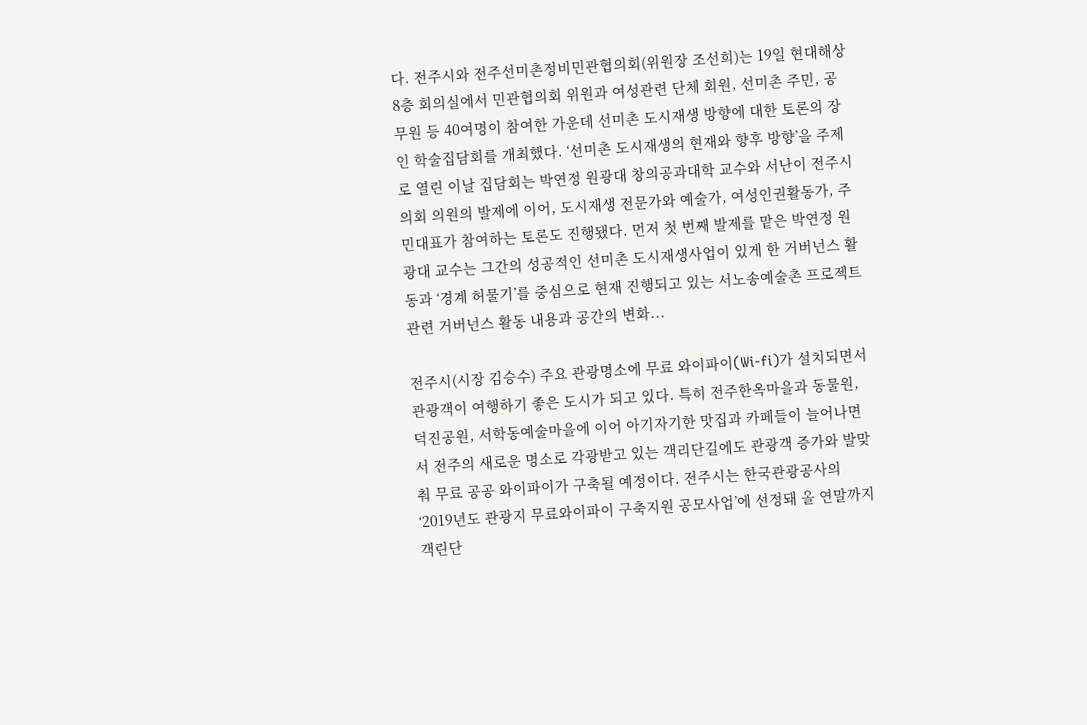다. 전주시와 전주선미촌정비민관협의회(위원장 조선희)는 19일 현대해상 8층 회의실에서 민관협의회 위원과 여성관련 단체 회원, 선미촌 주민, 공무원 등 40여명이 참여한 가운데 선미촌 도시재생 방향에 대한 토론의 장인 학술집담회를 개최했다. ‘선미촌 도시재생의 현재와 향후 방향’을 주제로 열린 이날 집담회는 박연정 원광대 창의공과대학 교수와 서난이 전주시의회 의원의 발제에 이어, 도시재생 전문가와 예술가, 여성인권활동가, 주민대표가 참여하는 토론도 진행됐다. 먼저 첫 번째 발제를 맡은 박연정 원광대 교수는 그간의 성공적인 선미촌 도시재생사업이 있게 한 거버넌스 활동과 ‘경계 허물기’를 중심으로 현재 진행되고 있는 서노송예술촌 프로젝트 관련 거버넌스 활동 내용과 공간의 변화...

전주시(시장 김승수) 주요 관광명소에 무료 와이파이(Wi-fi)가 설치되면서 관광객이 여행하기 좋은 도시가 되고 있다. 특히 전주한옥마을과 동물원, 덕진공원, 서학동예술마을에 이어 아기자기한 맛집과 카페들이 늘어나면서 전주의 새로운 명소로 각광받고 있는 객리단길에도 관광객 증가와 발맞춰 무료 공공 와이파이가 구축될 예정이다. 전주시는 한국관광공사의 ‘2019년도 관광지 무료와이파이 구축지원 공모사업’에 선정돼 올 연말까지 객린단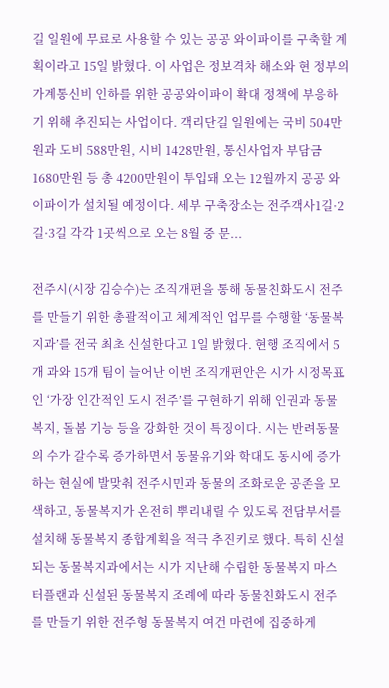길 일원에 무료로 사용할 수 있는 공공 와이파이를 구축할 계획이라고 15일 밝혔다. 이 사업은 정보격차 해소와 현 정부의 가계통신비 인하를 위한 공공와이파이 확대 정책에 부응하기 위해 추진되는 사업이다. 객리단길 일원에는 국비 504만원과 도비 588만원, 시비 1428만원, 통신사업자 부담금 1680만원 등 총 4200만원이 투입돼 오는 12월까지 공공 와이파이가 설치될 예정이다. 세부 구축장소는 전주객사1길·2길·3길 각각 1곳씩으로 오는 8월 중 문...

전주시(시장 김승수)는 조직개편을 통해 동물친화도시 전주를 만들기 위한 총괄적이고 체계적인 업무를 수행할 ‘동물복지과’를 전국 최초 신설한다고 1일 밝혔다. 현행 조직에서 5개 과와 15개 팀이 늘어난 이번 조직개편안은 시가 시정목표인 ‘가장 인간적인 도시 전주’를 구현하기 위해 인권과 동물복지, 돌봄 기능 등을 강화한 것이 특징이다. 시는 반려동물의 수가 갈수록 증가하면서 동물유기와 학대도 동시에 증가하는 현실에 발맞춰 전주시민과 동물의 조화로운 공존을 모색하고, 동물복지가 온전히 뿌리내릴 수 있도록 전담부서를 설치해 동물복지 종합계획을 적극 추진키로 했다. 특히 신설되는 동물복지과에서는 시가 지난해 수립한 동물복지 마스터플랜과 신설된 동물복지 조례에 따라 동물친화도시 전주를 만들기 위한 전주형 동물복지 여건 마련에 집중하게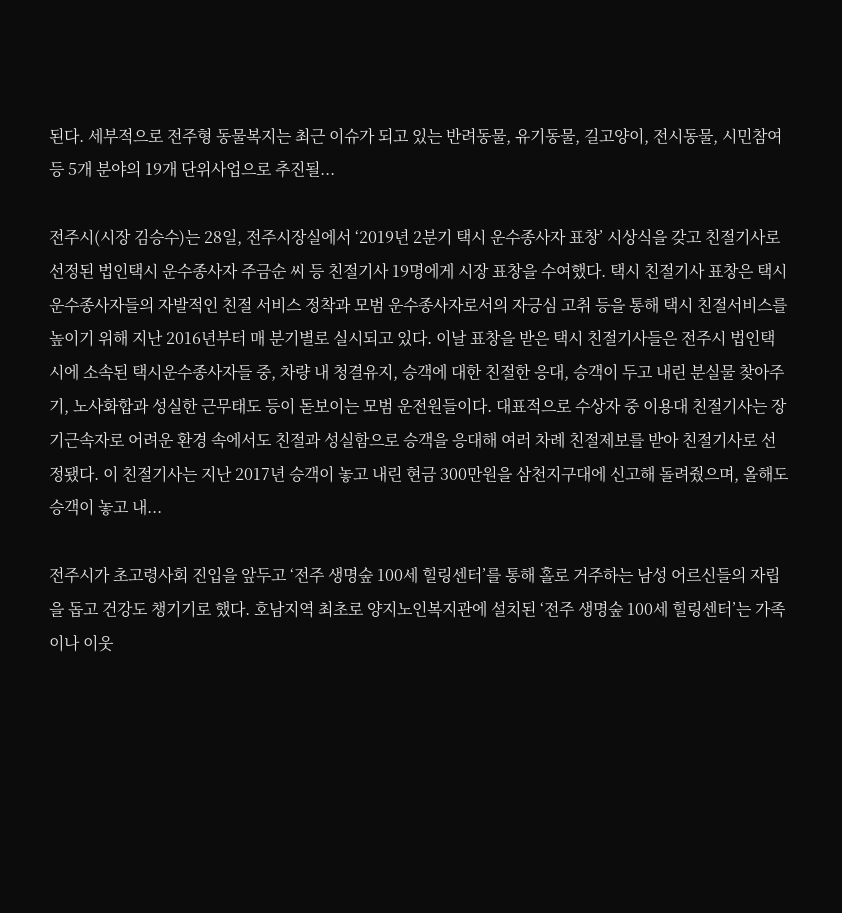된다. 세부적으로 전주형 동물복지는 최근 이슈가 되고 있는 반려동물, 유기동물, 길고양이, 전시동물, 시민참여 등 5개 분야의 19개 단위사업으로 추진될...

전주시(시장 김승수)는 28일, 전주시장실에서 ‘2019년 2분기 택시 운수종사자 표창’ 시상식을 갖고 친절기사로 선정된 법인택시 운수종사자 주금순 씨 등 친절기사 19명에게 시장 표창을 수여했다. 택시 친절기사 표창은 택시운수종사자들의 자발적인 친절 서비스 정착과 모범 운수종사자로서의 자긍심 고취 등을 통해 택시 친절서비스를 높이기 위해 지난 2016년부터 매 분기별로 실시되고 있다. 이날 표창을 받은 택시 친절기사들은 전주시 법인택시에 소속된 택시운수종사자들 중, 차량 내 청결유지, 승객에 대한 친절한 응대, 승객이 두고 내린 분실물 찾아주기, 노사화합과 성실한 근무태도 등이 돋보이는 모범 운전원들이다. 대표적으로 수상자 중 이용대 친절기사는 장기근속자로 어려운 환경 속에서도 친절과 성실함으로 승객을 응대해 여러 차례 친절제보를 받아 친절기사로 선정됐다. 이 친절기사는 지난 2017년 승객이 놓고 내린 현금 300만원을 삼천지구대에 신고해 돌려줬으며, 올해도 승객이 놓고 내...

전주시가 초고령사회 진입을 앞두고 ‘전주 생명숲 100세 힐링센터’를 통해 홀로 거주하는 남성 어르신들의 자립을 돕고 건강도 챙기기로 했다. 호남지역 최초로 양지노인복지관에 설치된 ‘전주 생명숲 100세 힐링센터’는 가족이나 이웃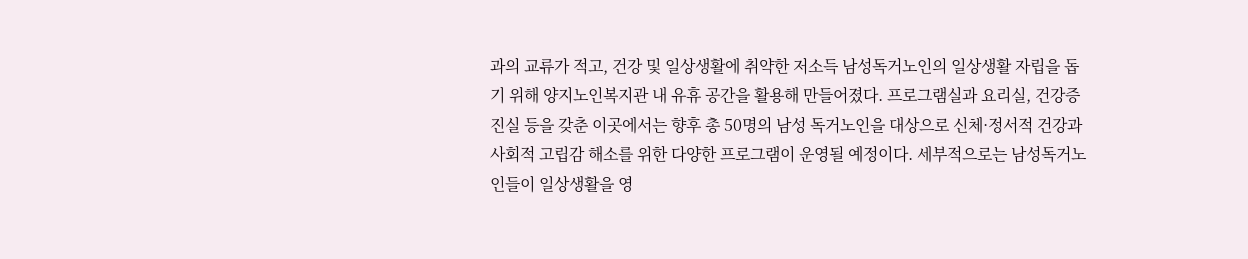과의 교류가 적고, 건강 및 일상생활에 취약한 저소득 남성독거노인의 일상생활 자립을 돕기 위해 양지노인복지관 내 유휴 공간을 활용해 만들어졌다. 프로그램실과 요리실, 건강증진실 등을 갖춘 이곳에서는 향후 총 50명의 남성 독거노인을 대상으로 신체·정서적 건강과 사회적 고립감 해소를 위한 다양한 프로그램이 운영될 예정이다. 세부적으로는 남성독거노인들이 일상생활을 영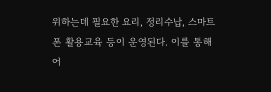위하는데 필요한 요리, 정리수납, 스마트폰 활용교육 등이 운영된다. 이를 통해 어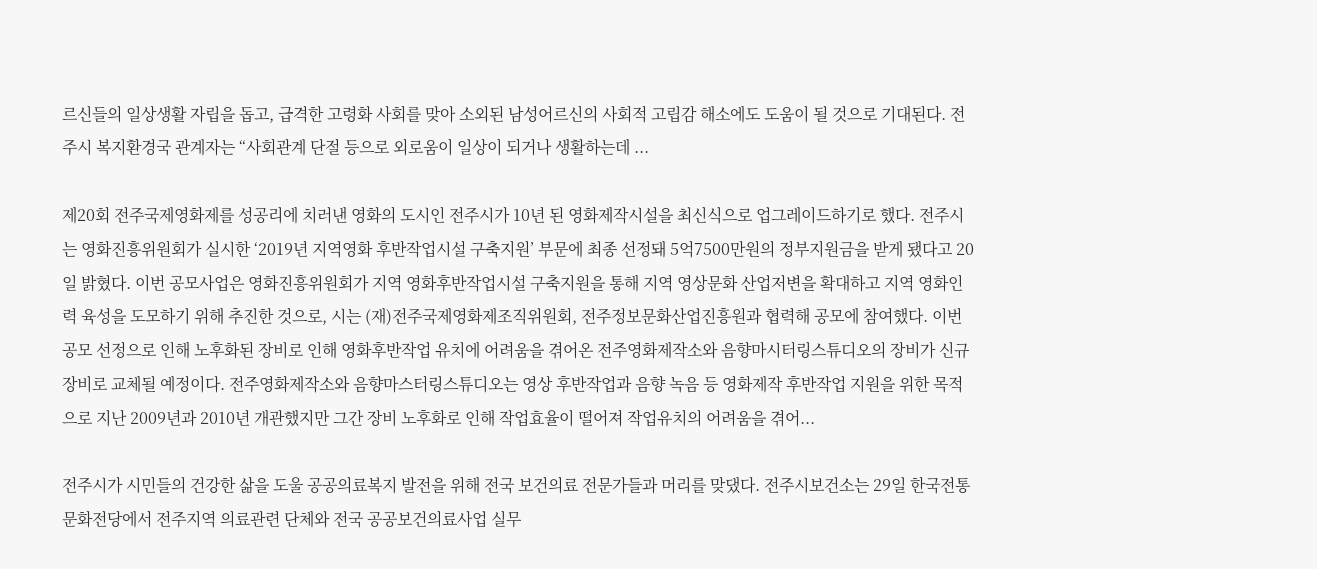르신들의 일상생활 자립을 돕고, 급격한 고령화 사회를 맞아 소외된 남성어르신의 사회적 고립감 해소에도 도움이 될 것으로 기대된다. 전주시 복지환경국 관계자는 “사회관계 단절 등으로 외로움이 일상이 되거나 생활하는데 ...

제20회 전주국제영화제를 성공리에 치러낸 영화의 도시인 전주시가 10년 된 영화제작시설을 최신식으로 업그레이드하기로 했다. 전주시는 영화진흥위원회가 실시한 ‘2019년 지역영화 후반작업시설 구축지원’ 부문에 최종 선정돼 5억7500만원의 정부지원금을 받게 됐다고 20일 밝혔다. 이번 공모사업은 영화진흥위원회가 지역 영화후반작업시설 구축지원을 통해 지역 영상문화 산업저변을 확대하고 지역 영화인력 육성을 도모하기 위해 추진한 것으로, 시는 (재)전주국제영화제조직위원회, 전주정보문화산업진흥원과 협력해 공모에 참여했다. 이번 공모 선정으로 인해 노후화된 장비로 인해 영화후반작업 유치에 어려움을 겪어온 전주영화제작소와 음향마시터링스튜디오의 장비가 신규 장비로 교체될 예정이다. 전주영화제작소와 음향마스터링스튜디오는 영상 후반작업과 음향 녹음 등 영화제작 후반작업 지원을 위한 목적으로 지난 2009년과 2010년 개관했지만 그간 장비 노후화로 인해 작업효율이 떨어져 작업유치의 어려움을 겪어...

전주시가 시민들의 건강한 삶을 도울 공공의료복지 발전을 위해 전국 보건의료 전문가들과 머리를 맞댔다. 전주시보건소는 29일 한국전통문화전당에서 전주지역 의료관련 단체와 전국 공공보건의료사업 실무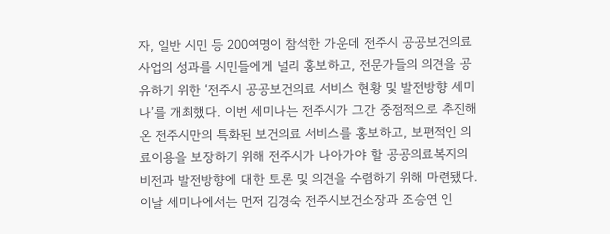자, 일반 시민 등 200여명이 참석한 가운데 전주시 공공보건의료 사업의 성과를 시민들에게 널리 홍보하고, 전문가들의 의견을 공유하기 위한 ‘전주시 공공보건의료 서비스 현황 및 발전방향 세미나’를 개최했다. 이번 세미나는 전주시가 그간 중점적으로 추진해온 전주시만의 특화된 보건의료 서비스를 홍보하고, 보편적인 의료이용을 보장하기 위해 전주시가 나아가야 할 공공의료복지의 비전과 발전방향에 대한 토론 및 의견을 수렴하기 위해 마련됐다. 이날 세미나에서는 먼저 김경숙 전주시보건소장과 조승연 인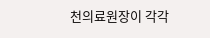천의료원장이 각각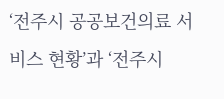‘전주시 공공보건의료 서비스 현황’과 ‘전주시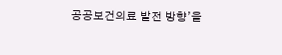공공보건의료 발전 방향’을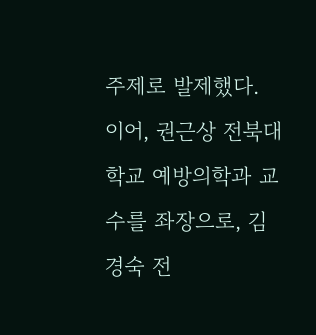주제로 발제했다. 이어, 권근상 전북대학교 예방의학과 교수를 좌장으로, 김경숙 전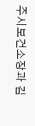주시보건소장과 김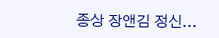종상 장앤김 정신...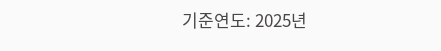기준연도: 2025년